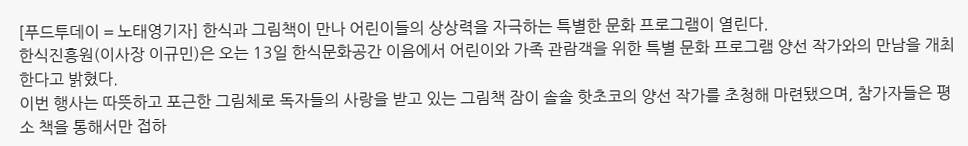[푸드투데이 = 노태영기자] 한식과 그림책이 만나 어린이들의 상상력을 자극하는 특별한 문화 프로그램이 열린다.
한식진흥원(이사장 이규민)은 오는 13일 한식문화공간 이음에서 어린이와 가족 관람객을 위한 특별 문화 프로그램 양선 작가와의 만남을 개최한다고 밝혔다.
이번 행사는 따뜻하고 포근한 그림체로 독자들의 사랑을 받고 있는 그림책 잠이 솔솔 핫초코의 양선 작가를 초청해 마련됐으며, 참가자들은 평소 책을 통해서만 접하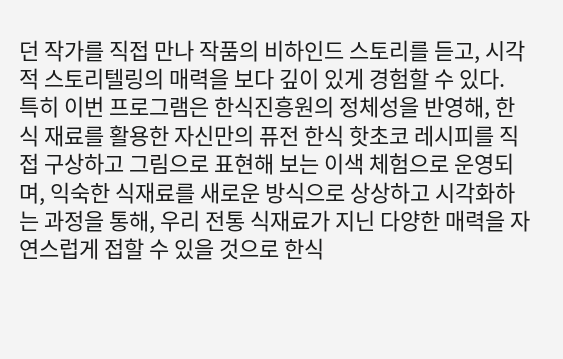던 작가를 직접 만나 작품의 비하인드 스토리를 듣고, 시각적 스토리텔링의 매력을 보다 깊이 있게 경험할 수 있다.
특히 이번 프로그램은 한식진흥원의 정체성을 반영해, 한식 재료를 활용한 자신만의 퓨전 한식 핫초코 레시피를 직접 구상하고 그림으로 표현해 보는 이색 체험으로 운영되며, 익숙한 식재료를 새로운 방식으로 상상하고 시각화하는 과정을 통해, 우리 전통 식재료가 지닌 다양한 매력을 자연스럽게 접할 수 있을 것으로 한식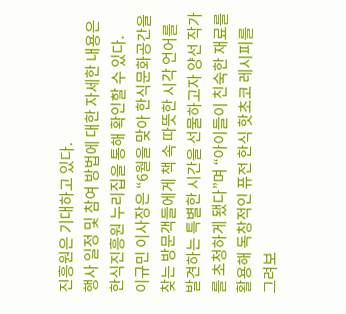진흥원은 기대하고 있다.
행사 일정 및 참여 방법에 대한 자세한 내용은 한식진흥원 누리집을 통해 확인할 수 있다.
이규민 이사장은 “6월을 맞아 한식문화공간을 찾는 방문객들에게 책 속 따뜻한 시각 언어를 발견하는 특별한 시간을 선물하고자 양선 작가를 초청하게 됐다”며 “아이들이 친숙한 재료를 활용해 독창적인 퓨전 한식 핫초코 레시피를 그려보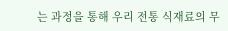는 과정을 통해 우리 전통 식재료의 무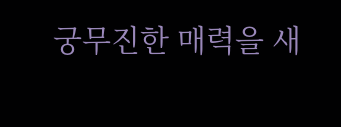궁무진한 매력을 새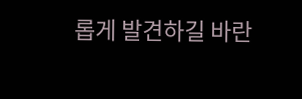롭게 발견하길 바란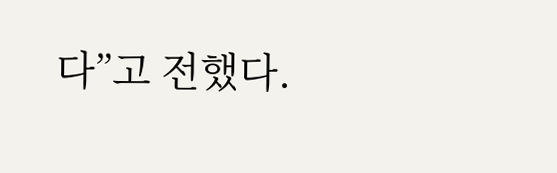다”고 전했다.